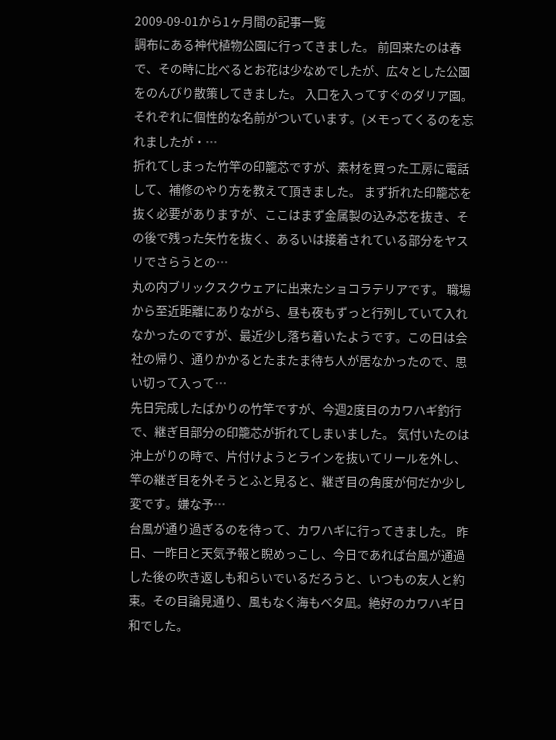2009-09-01から1ヶ月間の記事一覧
調布にある神代植物公園に行ってきました。 前回来たのは春で、その時に比べるとお花は少なめでしたが、広々とした公園をのんびり散策してきました。 入口を入ってすぐのダリア園。それぞれに個性的な名前がついています。(メモってくるのを忘れましたが・…
折れてしまった竹竿の印籠芯ですが、素材を買った工房に電話して、補修のやり方を教えて頂きました。 まず折れた印籠芯を抜く必要がありますが、ここはまず金属製の込み芯を抜き、その後で残った矢竹を抜く、あるいは接着されている部分をヤスリでさらうとの…
丸の内ブリックスクウェアに出来たショコラテリアです。 職場から至近距離にありながら、昼も夜もずっと行列していて入れなかったのですが、最近少し落ち着いたようです。この日は会社の帰り、通りかかるとたまたま待ち人が居なかったので、思い切って入って…
先日完成したばかりの竹竿ですが、今週2度目のカワハギ釣行で、継ぎ目部分の印籠芯が折れてしまいました。 気付いたのは沖上がりの時で、片付けようとラインを抜いてリールを外し、竿の継ぎ目を外そうとふと見ると、継ぎ目の角度が何だか少し変です。嫌な予…
台風が通り過ぎるのを待って、カワハギに行ってきました。 昨日、一昨日と天気予報と睨めっこし、今日であれば台風が通過した後の吹き返しも和らいでいるだろうと、いつもの友人と約束。その目論見通り、風もなく海もベタ凪。絶好のカワハギ日和でした。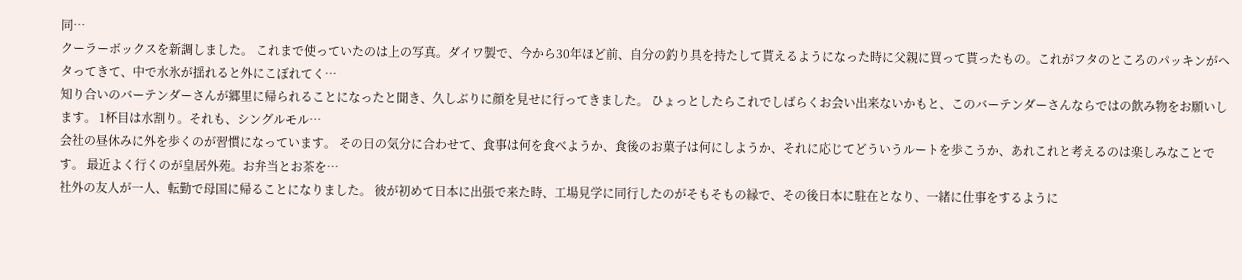同…
クーラーボックスを新調しました。 これまで使っていたのは上の写真。ダイワ製で、今から30年ほど前、自分の釣り具を持たして貰えるようになった時に父親に買って貰ったもの。これがフタのところのパッキンがヘタってきて、中で水氷が揺れると外にこぼれてく…
知り合いのバーテンダーさんが郷里に帰られることになったと聞き、久しぶりに顔を見せに行ってきました。 ひょっとしたらこれでしばらくお会い出来ないかもと、このバーテンダーさんならではの飲み物をお願いします。 1杯目は水割り。それも、シングルモル…
会社の昼休みに外を歩くのが習慣になっています。 その日の気分に合わせて、食事は何を食べようか、食後のお菓子は何にしようか、それに応じてどういうルートを歩こうか、あれこれと考えるのは楽しみなことです。 最近よく行くのが皇居外苑。お弁当とお茶を…
社外の友人が一人、転勤で母国に帰ることになりました。 彼が初めて日本に出張で来た時、工場見学に同行したのがそもそもの縁で、その後日本に駐在となり、一緒に仕事をするように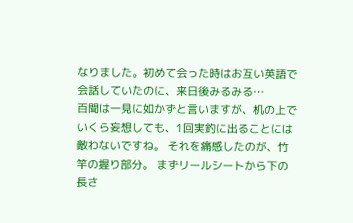なりました。初めて会った時はお互い英語で会話していたのに、来日後みるみる…
百聞は一見に如かずと言いますが、机の上でいくら妄想しても、1回実釣に出ることには敵わないですね。 それを痛感したのが、竹竿の握り部分。 まずリールシートから下の長さ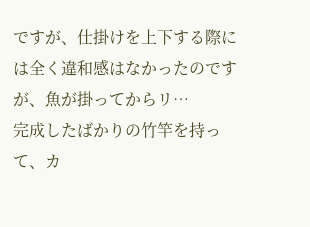ですが、仕掛けを上下する際には全く違和感はなかったのですが、魚が掛ってからリ…
完成したばかりの竹竿を持って、カ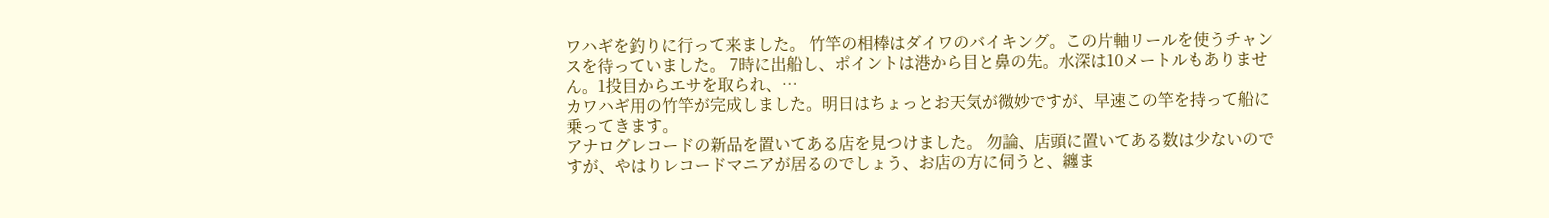ワハギを釣りに行って来ました。 竹竿の相棒はダイワのバイキング。この片軸リールを使うチャンスを待っていました。 7時に出船し、ポイントは港から目と鼻の先。水深は10メートルもありません。1投目からエサを取られ、…
カワハギ用の竹竿が完成しました。明日はちょっとお天気が微妙ですが、早速この竿を持って船に乗ってきます。
アナログレコードの新品を置いてある店を見つけました。 勿論、店頭に置いてある数は少ないのですが、やはりレコードマニアが居るのでしょう、お店の方に伺うと、纏ま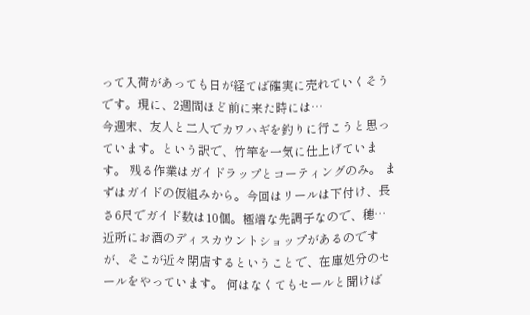って入荷があっても日が経てば確実に売れていくそうです。現に、2週間ほど前に来た時には…
今週末、友人と二人でカワハギを釣りに行こうと思っています。という訳で、竹竿を一気に仕上げています。 残る作業はガイドラップとコーティングのみ。 まずはガイドの仮組みから。今回はリールは下付け、長さ6尺でガイド数は10個。極端な先調子なので、穂…
近所にお酒のディスカウントショップがあるのですが、そこが近々閉店するということで、在庫処分のセールをやっています。 何はなくてもセールと聞けば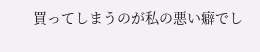買ってしまうのが私の悪い癖でし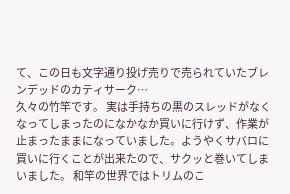て、この日も文字通り投げ売りで売られていたブレンデッドのカティサーク…
久々の竹竿です。 実は手持ちの黒のスレッドがなくなってしまったのになかなか買いに行けず、作業が止まったままになっていました。ようやくサバロに買いに行くことが出来たので、サクッと巻いてしまいました。 和竿の世界ではトリムのこ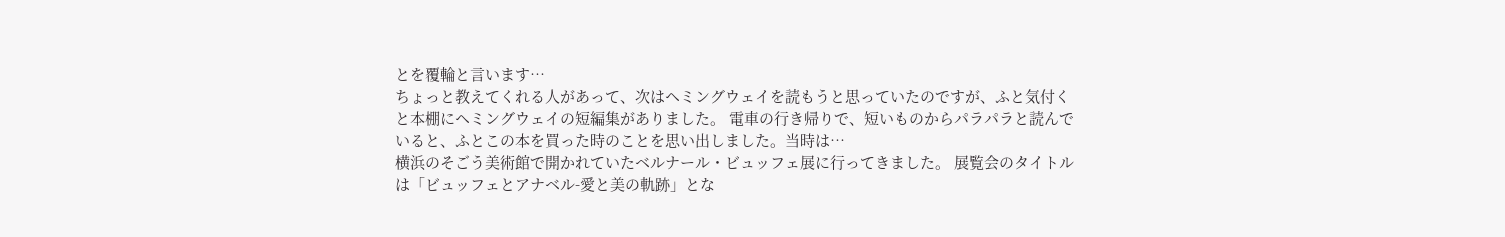とを覆輪と言います…
ちょっと教えてくれる人があって、次はヘミングウェイを読もうと思っていたのですが、ふと気付くと本棚にヘミングウェイの短編集がありました。 電車の行き帰りで、短いものからパラパラと読んでいると、ふとこの本を買った時のことを思い出しました。当時は…
横浜のそごう美術館で開かれていたベルナール・ビュッフェ展に行ってきました。 展覧会のタイトルは「ビュッフェとアナベル-愛と美の軌跡」とな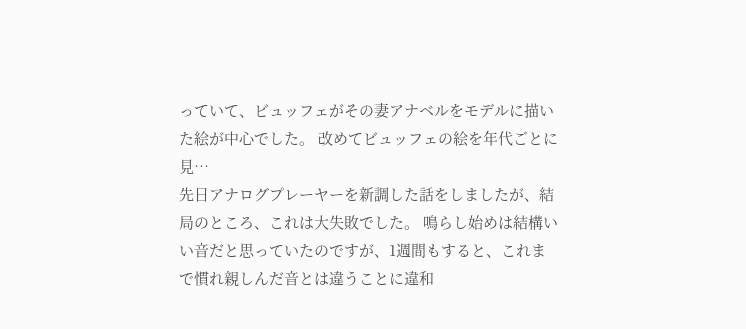っていて、ビュッフェがその妻アナベルをモデルに描いた絵が中心でした。 改めてビュッフェの絵を年代ごとに見…
先日アナログプレーヤーを新調した話をしましたが、結局のところ、これは大失敗でした。 鳴らし始めは結構いい音だと思っていたのですが、1週間もすると、これまで慣れ親しんだ音とは違うことに違和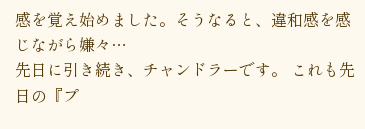感を覚え始めました。そうなると、違和感を感じながら嫌々…
先日に引き続き、チャンドラーです。 これも先日の『プ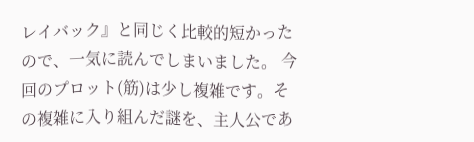レイバック』と同じく比較的短かったので、一気に読んでしまいました。 今回のプロット(筋)は少し複雑です。その複雑に入り組んだ謎を、主人公であ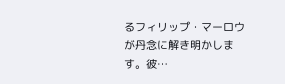るフィリップ・マーロウが丹念に解き明かします。彼…